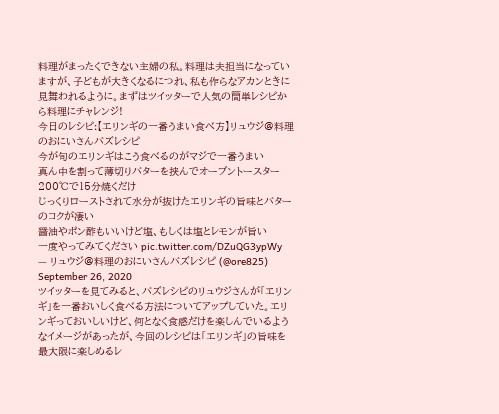料理がまったくできない主婦の私。料理は夫担当になっていますが、子どもが大きくなるにつれ、私も作らなアカンときに見舞われるように。まずはツイッターで人気の簡単レシピから料理にチャレンジ!
今日のレシピ:【エリンギの一番うまい食べ方】リュウジ@料理のおにいさんバズレシピ
今が旬のエリンギはこう食べるのがマジで一番うまい
真ん中を割って薄切りバターを挟んでオーブントースター200℃で15分焼くだけ
じっくりローストされて水分が抜けたエリンギの旨味とバターのコクが凄い
醤油やポン酢もいいけど塩、もしくは塩とレモンが旨い
一度やってみてください pic.twitter.com/DZuQG3ypWy
— リュウジ@料理のおにいさんバズレシピ (@ore825) September 26, 2020
ツイッターを見てみると、バズレシピのリュウジさんが「エリンギ」を一番おいしく食べる方法についてアップしていた。エリンギっておいしいけど、何となく食感だけを楽しんでいるようなイメージがあったが、今回のレシピは「エリンギ」の旨味を最大限に楽しめるレ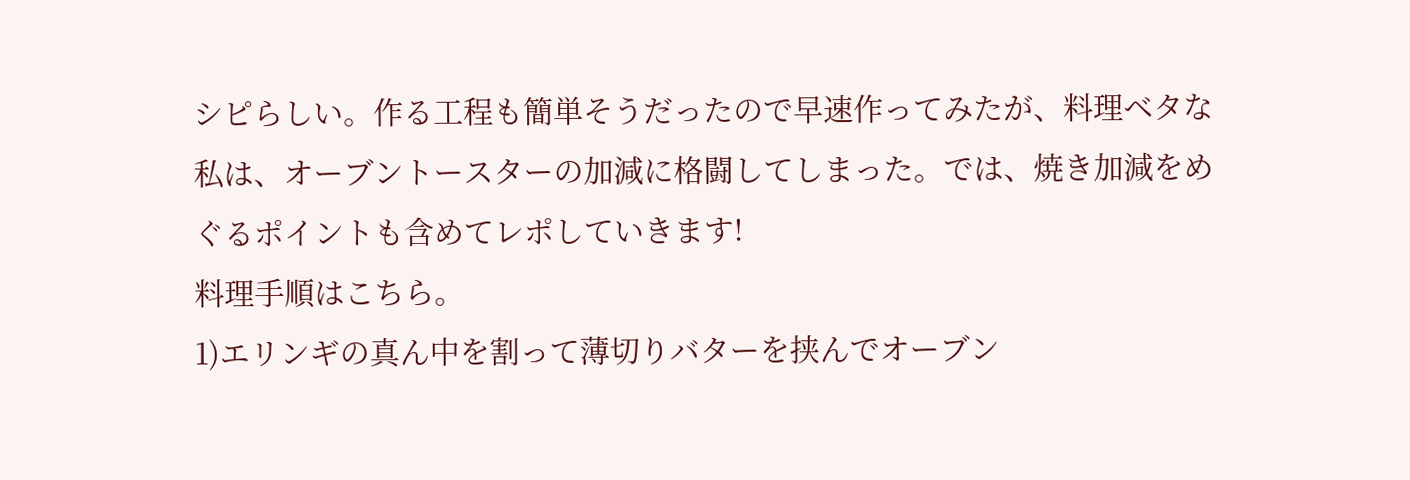シピらしい。作る工程も簡単そうだったので早速作ってみたが、料理ベタな私は、オーブントースターの加減に格闘してしまった。では、焼き加減をめぐるポイントも含めてレポしていきます!
料理手順はこちら。
1)エリンギの真ん中を割って薄切りバターを挟んでオーブン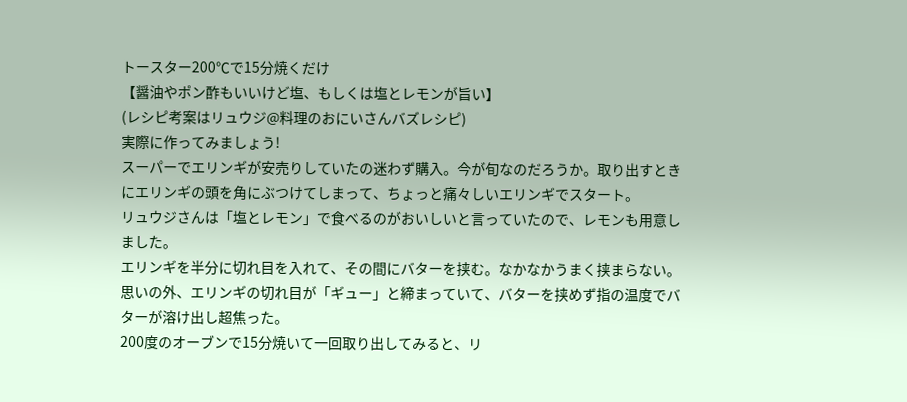トースター200℃で15分焼くだけ
【醤油やポン酢もいいけど塩、もしくは塩とレモンが旨い】
(レシピ考案はリュウジ@料理のおにいさんバズレシピ)
実際に作ってみましょう!
スーパーでエリンギが安売りしていたの迷わず購入。今が旬なのだろうか。取り出すときにエリンギの頭を角にぶつけてしまって、ちょっと痛々しいエリンギでスタート。
リュウジさんは「塩とレモン」で食べるのがおいしいと言っていたので、レモンも用意しました。
エリンギを半分に切れ目を入れて、その間にバターを挟む。なかなかうまく挟まらない。思いの外、エリンギの切れ目が「ギュー」と締まっていて、バターを挟めず指の温度でバターが溶け出し超焦った。
200度のオーブンで15分焼いて一回取り出してみると、リ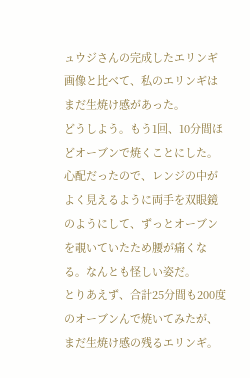ュウジさんの完成したエリンギ画像と比べて、私のエリンギはまだ生焼け感があった。
どうしよう。もう1回、10分間ほどオーブンで焼くことにした。心配だったので、レンジの中がよく見えるように両手を双眼鏡のようにして、ずっとオーブンを覗いていたため腰が痛くなる。なんとも怪しい姿だ。
とりあえず、合計25分間も200度のオーブンんで焼いてみたが、まだ生焼け感の残るエリンギ。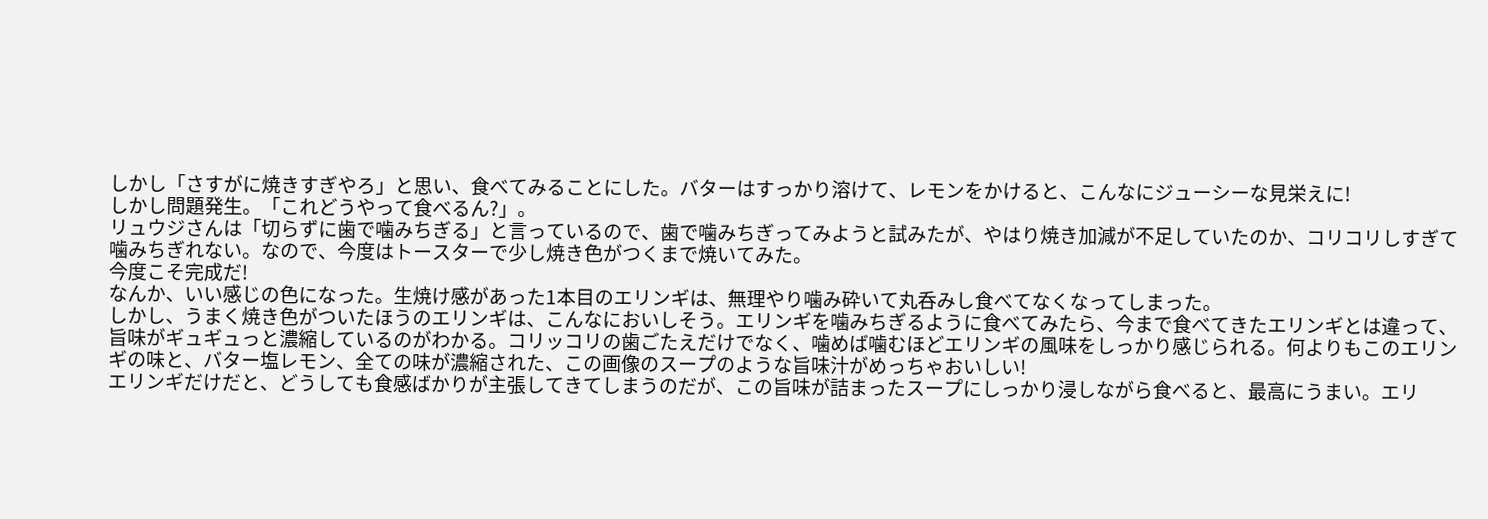しかし「さすがに焼きすぎやろ」と思い、食べてみることにした。バターはすっかり溶けて、レモンをかけると、こんなにジューシーな見栄えに!
しかし問題発生。「これどうやって食べるん?」。
リュウジさんは「切らずに歯で噛みちぎる」と言っているので、歯で噛みちぎってみようと試みたが、やはり焼き加減が不足していたのか、コリコリしすぎて噛みちぎれない。なので、今度はトースターで少し焼き色がつくまで焼いてみた。
今度こそ完成だ!
なんか、いい感じの色になった。生焼け感があった1本目のエリンギは、無理やり噛み砕いて丸呑みし食べてなくなってしまった。
しかし、うまく焼き色がついたほうのエリンギは、こんなにおいしそう。エリンギを噛みちぎるように食べてみたら、今まで食べてきたエリンギとは違って、旨味がギュギュっと濃縮しているのがわかる。コリッコリの歯ごたえだけでなく、噛めば噛むほどエリンギの風味をしっかり感じられる。何よりもこのエリンギの味と、バター塩レモン、全ての味が濃縮された、この画像のスープのような旨味汁がめっちゃおいしい!
エリンギだけだと、どうしても食感ばかりが主張してきてしまうのだが、この旨味が詰まったスープにしっかり浸しながら食べると、最高にうまい。エリ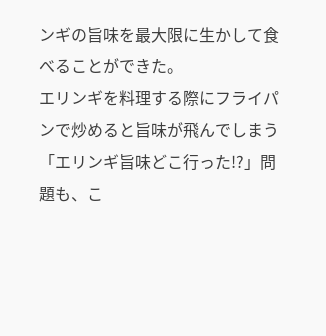ンギの旨味を最大限に生かして食べることができた。
エリンギを料理する際にフライパンで炒めると旨味が飛んでしまう「エリンギ旨味どこ行った!?」問題も、こ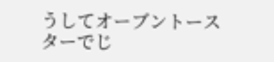うしてオーブントースターでじ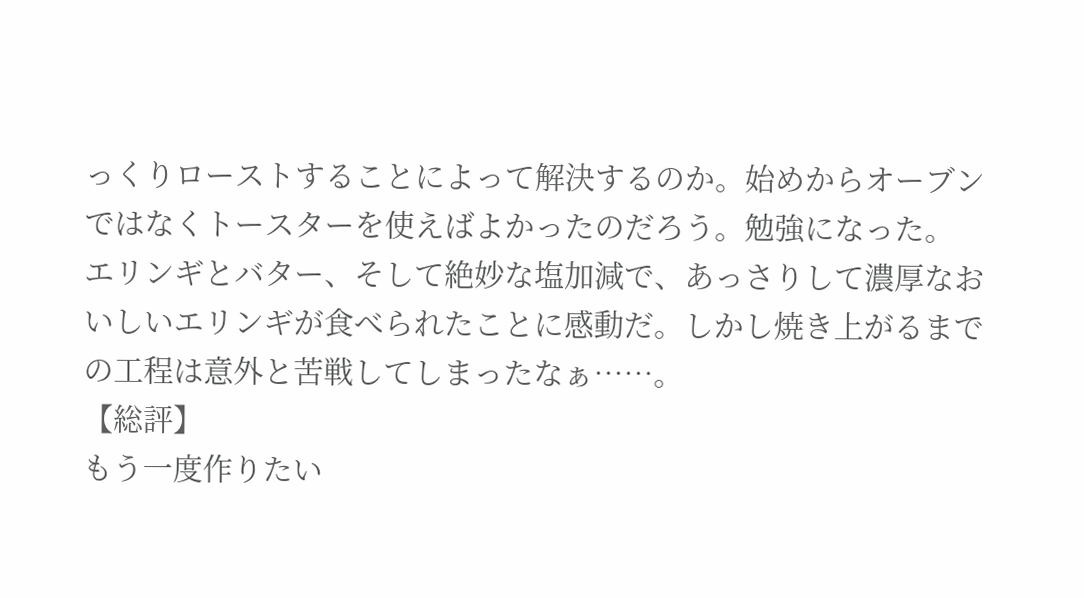っくりローストすることによって解決するのか。始めからオーブンではなくトースターを使えばよかったのだろう。勉強になった。
エリンギとバター、そして絶妙な塩加減で、あっさりして濃厚なおいしいエリンギが食べられたことに感動だ。しかし焼き上がるまでの工程は意外と苦戦してしまったなぁ……。
【総評】
もう一度作りたい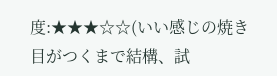度:★★★☆☆(いい感じの焼き目がつくまで結構、試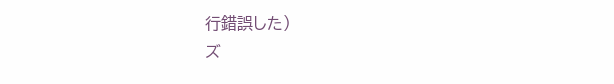行錯誤した)
ズ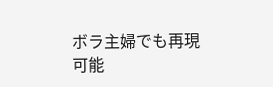ボラ主婦でも再現可能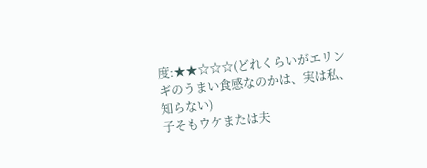度:★★☆☆☆(どれくらいがエリンギのうまい食感なのかは、実は私、知らない)
子そもウケまたは夫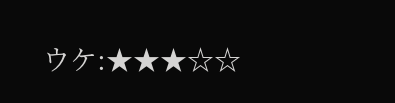ウケ:★★★☆☆